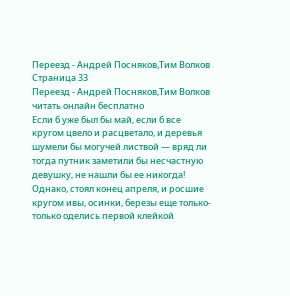Переезд - Андрей Посняков,Тим Волков Страница 33
Переезд - Андрей Посняков,Тим Волков читать онлайн бесплатно
Если б уже был бы май, если б все кругом цвело и расцветало, и деревья шумели бы могучей листвой — вряд ли тогда путник заметили бы несчастную девушку, не нашли бы ее никогда! Однако, стоял конец апреля, и росшие кругом ивы, осинки, березы еще только-только оделись первой клейкой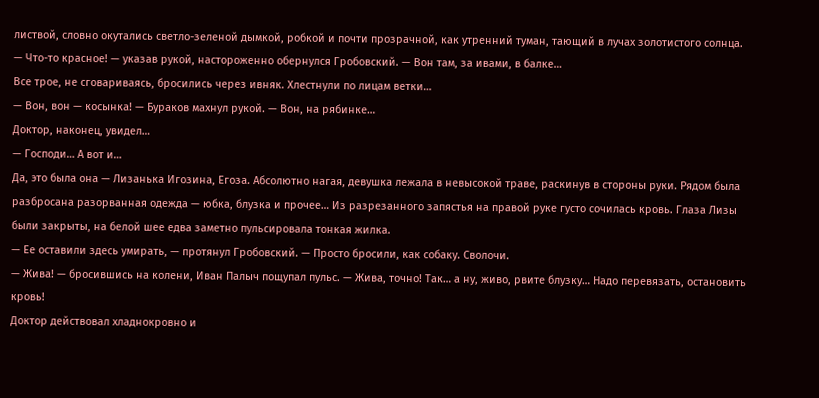листвой, словно окутались светло-зеленой дымкой, робкой и почти прозрачной, как утренний туман, тающий в лучах золотистого солнца.
— Что-то красное! — указав рукой, настороженно обернулся Гробовский. — Вон там, за ивами, в балке…
Все трое, не сговариваясь, бросились через ивняк. Хлестнули по лицам ветки…
— Вон, вон — косынка! — Бураков махнул рукой. — Вон, на рябинке…
Доктор, наконец, увидел…
— Господи… А вот и…
Да, это была она — Лизанька Игозина, Егоза. Абсолютно нагая, девушка лежала в невысокой траве, раскинув в стороны руки. Рядом была разбросана разорванная одежда — юбка, блузка и прочее… Из разрезанного запястья на правой руке густо сочилась кровь. Глаза Лизы были закрыты, на белой шее едва заметно пульсировала тонкая жилка.
— Ее оставили здесь умирать, — протянул Гробовский. — Просто бросили, как собаку. Сволочи.
— Жива! — бросившись на колени, Иван Палыч пощупал пульс. — Жива, точно! Так… а ну, живо, рвите блузку… Надо перевязать, остановить кровь!
Доктор действовал хладнокровно и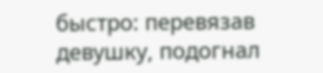быстро: перевязав девушку, подогнал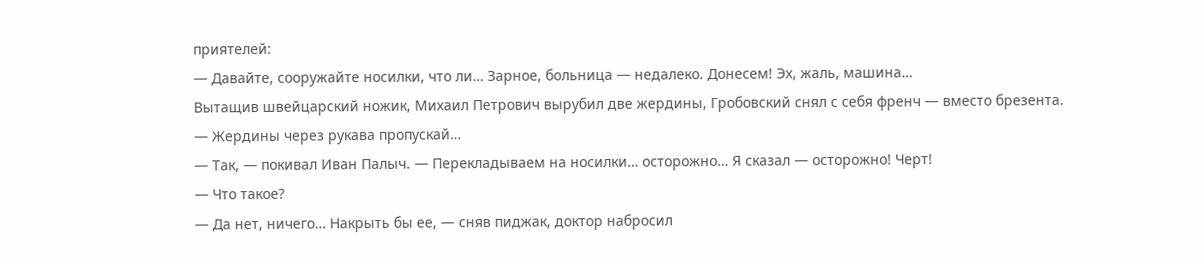приятелей:
— Давайте, сооружайте носилки, что ли… Зарное, больница — недалеко. Донесем! Эх, жаль, машина…
Вытащив швейцарский ножик, Михаил Петрович вырубил две жердины, Гробовский снял с себя френч — вместо брезента.
— Жердины через рукава пропускай…
— Так, — покивал Иван Палыч. — Перекладываем на носилки… осторожно… Я сказал — осторожно! Черт!
— Что такое?
— Да нет, ничего… Накрыть бы ее, — сняв пиджак, доктор набросил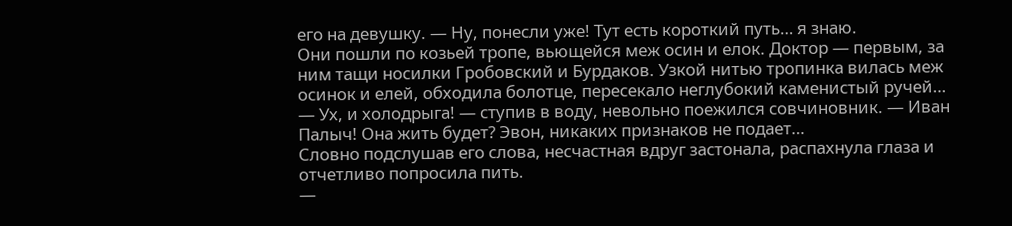его на девушку. — Ну, понесли уже! Тут есть короткий путь… я знаю.
Они пошли по козьей тропе, вьющейся меж осин и елок. Доктор — первым, за ним тащи носилки Гробовский и Бурдаков. Узкой нитью тропинка вилась меж осинок и елей, обходила болотце, пересекало неглубокий каменистый ручей…
— Ух, и холодрыга! — ступив в воду, невольно поежился совчиновник. — Иван Палыч! Она жить будет? Эвон, никаких признаков не подает…
Словно подслушав его слова, несчастная вдруг застонала, распахнула глаза и отчетливо попросила пить.
—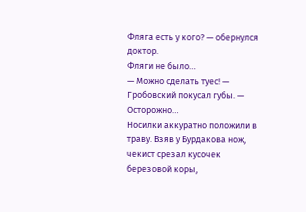Фляга есть у кого? — обернулся доктор.
Фляги не было…
— Можно сделать туес! — Гробовский покусал губы. — Осторожно…
Носилки аккуратно положили в траву. Взяв у Бурдакова нож, чекист срезал кусочек березовой коры,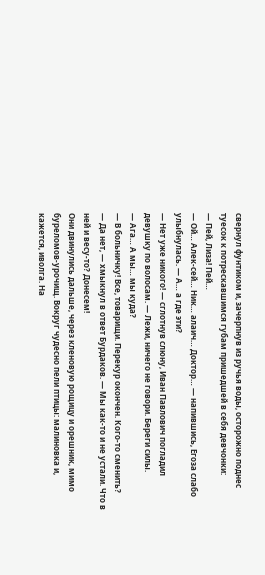свернул фунтиком и, зачерпнув из ручья воды, осторожно поднес туесок к потрескавшимся губам пришедшей в себя девчонки:
— Пей, Лиза! Пей…
— Ой… Алек-сей… Ник… алаич… Доктор… — напившись, Егоза слабо улыбнулась. — А… а где эти?
— Нет уже никого! — сглотнув слюну, Иван Павлович погладил девушку по волосам. — Лежи, ничего не говори. Береги силы.
— Ага… А мы… мы куда?
— В больничку! Все, товарищи. Перекур окончен. Кого-то сменить?
— Да нет, — хмыкнул в ответ Бурдаков. — Мы как-то и не устали. Что в ней и весу-то? Донесем!
Они двинулись дальше, через кленовую рощицу и орешник, мимо буреломов-урочищ. Вокруг чудесно пели птицы: малиновка и, кажется, иволга. На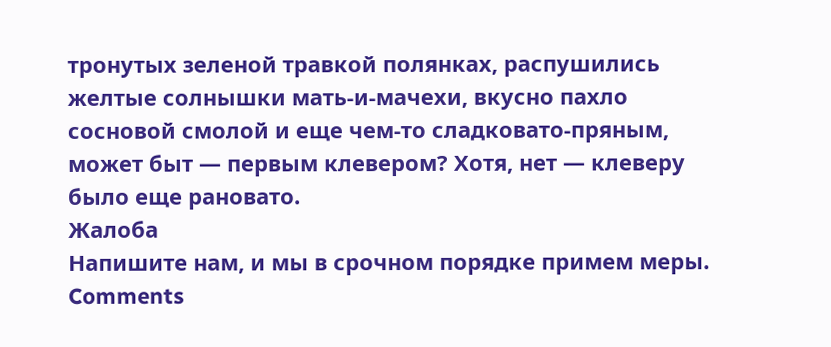тронутых зеленой травкой полянках, распушились желтые солнышки мать-и-мачехи, вкусно пахло сосновой смолой и еще чем-то сладковато-пряным, может быт — первым клевером? Хотя, нет — клеверу было еще рановато.
Жалоба
Напишите нам, и мы в срочном порядке примем меры.
Comments